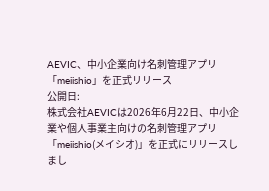AEVIC、中小企業向け名刺管理アプリ「meiishio」を正式リリース
公開日:
株式会社AEVICは2026年6月22日、中小企業や個人事業主向けの名刺管理アプリ「meiishio(メイシオ)」を正式にリリースしまし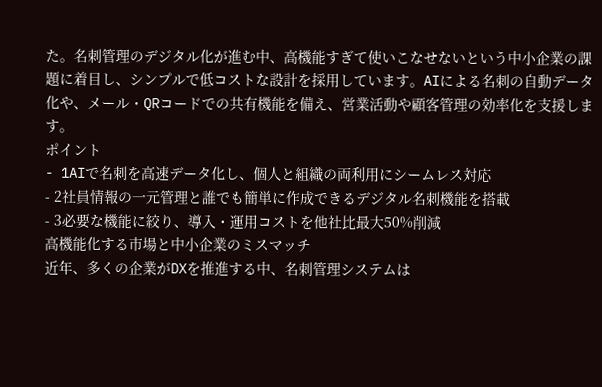た。名刺管理のデジタル化が進む中、高機能すぎて使いこなせないという中小企業の課題に着目し、シンプルで低コストな設計を採用しています。AIによる名刺の自動データ化や、メール・QRコードでの共有機能を備え、営業活動や顧客管理の効率化を支援します。
ポイント
- 1AIで名刺を高速データ化し、個人と組織の両利用にシームレス対応
- 2社員情報の一元管理と誰でも簡単に作成できるデジタル名刺機能を搭載
- 3必要な機能に絞り、導入・運用コストを他社比最大50%削減
高機能化する市場と中小企業のミスマッチ
近年、多くの企業がDXを推進する中、名刺管理システムは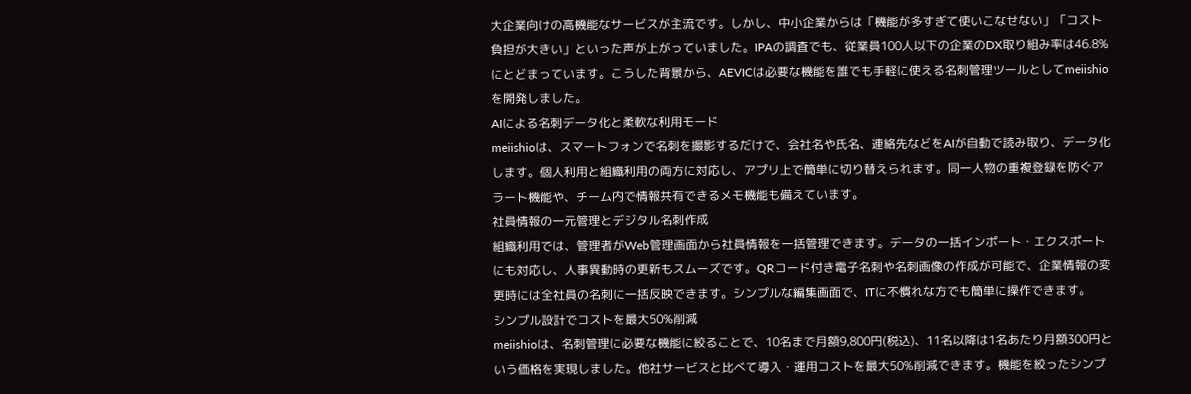大企業向けの高機能なサービスが主流です。しかし、中小企業からは「機能が多すぎて使いこなせない」「コスト負担が大きい」といった声が上がっていました。IPAの調査でも、従業員100人以下の企業のDX取り組み率は46.8%にとどまっています。こうした背景から、AEVICは必要な機能を誰でも手軽に使える名刺管理ツールとしてmeiishioを開発しました。
AIによる名刺データ化と柔軟な利用モード
meiishioは、スマートフォンで名刺を撮影するだけで、会社名や氏名、連絡先などをAIが自動で読み取り、データ化します。個人利用と組織利用の両方に対応し、アプリ上で簡単に切り替えられます。同一人物の重複登録を防ぐアラート機能や、チーム内で情報共有できるメモ機能も備えています。
社員情報の一元管理とデジタル名刺作成
組織利用では、管理者がWeb管理画面から社員情報を一括管理できます。データの一括インポート・エクスポートにも対応し、人事異動時の更新もスムーズです。QRコード付き電子名刺や名刺画像の作成が可能で、企業情報の変更時には全社員の名刺に一括反映できます。シンプルな編集画面で、ITに不慣れな方でも簡単に操作できます。
シンプル設計でコストを最大50%削減
meiishioは、名刺管理に必要な機能に絞ることで、10名まで月額9,800円(税込)、11名以降は1名あたり月額300円という価格を実現しました。他社サービスと比べて導入・運用コストを最大50%削減できます。機能を絞ったシンプ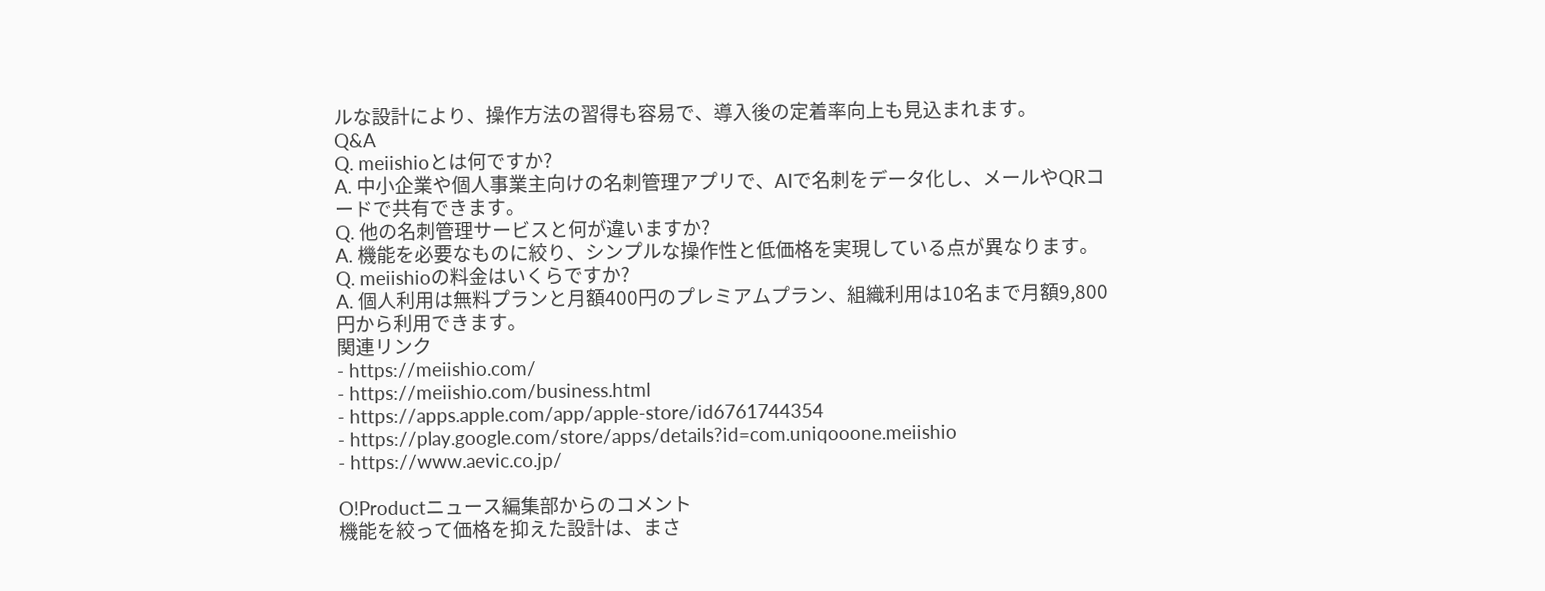ルな設計により、操作方法の習得も容易で、導入後の定着率向上も見込まれます。
Q&A
Q. meiishioとは何ですか?
A. 中小企業や個人事業主向けの名刺管理アプリで、AIで名刺をデータ化し、メールやQRコードで共有できます。
Q. 他の名刺管理サービスと何が違いますか?
A. 機能を必要なものに絞り、シンプルな操作性と低価格を実現している点が異なります。
Q. meiishioの料金はいくらですか?
A. 個人利用は無料プランと月額400円のプレミアムプラン、組織利用は10名まで月額9,800円から利用できます。
関連リンク
- https://meiishio.com/
- https://meiishio.com/business.html
- https://apps.apple.com/app/apple-store/id6761744354
- https://play.google.com/store/apps/details?id=com.uniqooone.meiishio
- https://www.aevic.co.jp/

O!Productニュース編集部からのコメント
機能を絞って価格を抑えた設計は、まさ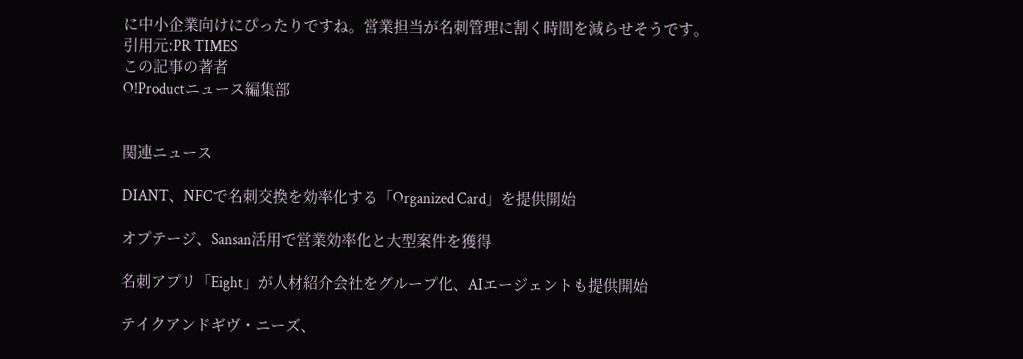に中小企業向けにぴったりですね。営業担当が名刺管理に割く時間を減らせそうです。
引用元:PR TIMES
この記事の著者
O!Productニュース編集部


関連ニュース

DIANT、NFCで名刺交換を効率化する「Organized Card」を提供開始

オプテージ、Sansan活用で営業効率化と大型案件を獲得

名刺アプリ「Eight」が人材紹介会社をグループ化、AIエージェントも提供開始

テイクアンドギヴ・ニーズ、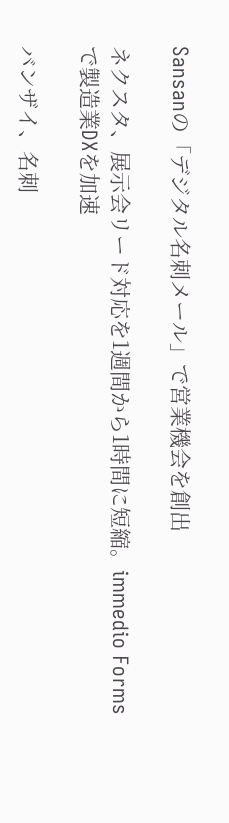Sansanの「デジタル名刺メール」で営業機会を創出

ネクスタ、展示会リード対応を1週間から1時間に短縮。immedio Formsで製造業DXを加速

バンザイ、名刺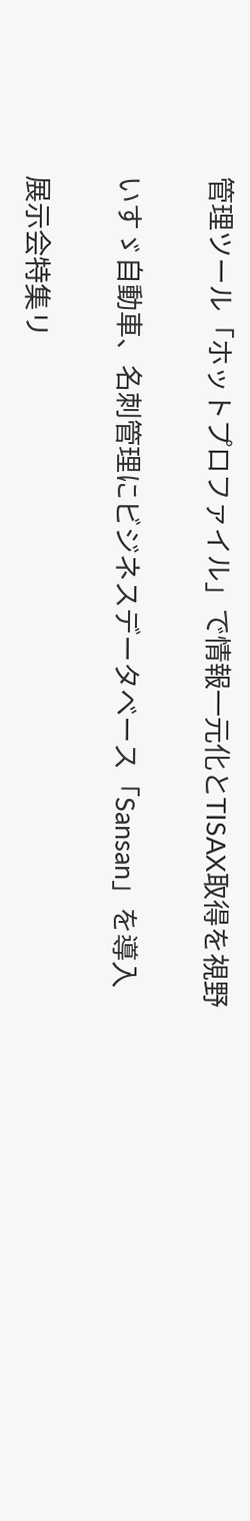管理ツール「ホットプロファイル」で情報一元化とTISAX取得を視野

いすゞ自動車、名刺管理にビジネスデータベース「Sansan」を導入

展示会特集リ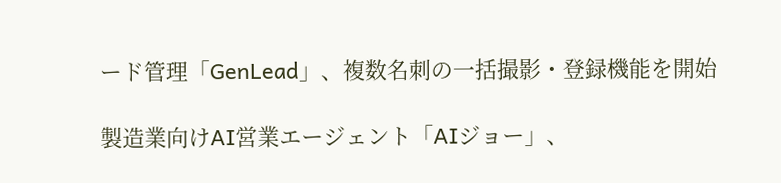ード管理「GenLead」、複数名刺の一括撮影・登録機能を開始

製造業向けAI営業エージェント「AIジョー」、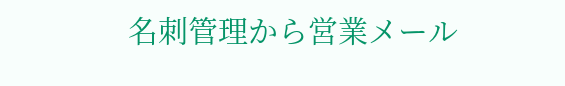名刺管理から営業メール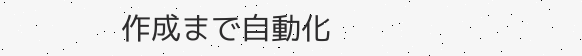作成まで自動化